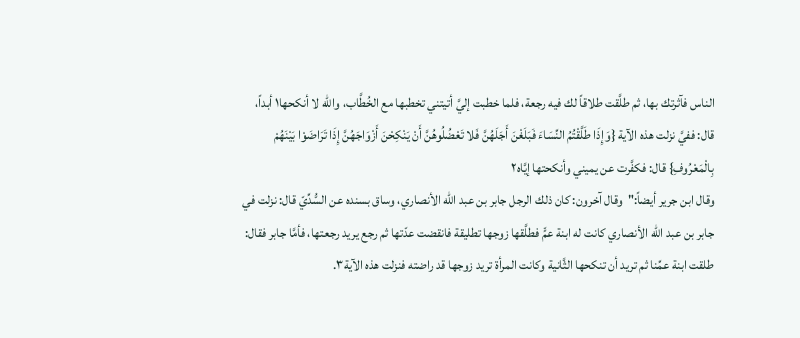الناس فآثرتك بها، ثم طلَّقت طلاقاً لك فيه رجعة، فلما خطبت إليَّ أتيتني تخطبها مع الخُطَّاب، والله لا أنكحها١ أبداً، قال: ففيَّ نزلت هذه الآية {وَإِذَا طَلَّقْتُمُ النِّسَاءَ فَبَلَغْنَ أَجَلَهُنَّ فَلا تَعْضُلُوهُنَّ أَنْ يَنْكِحْنَ أَزْوَاجَهُنَّ إِذَا تَرَاضَوْا بَيْنَهُمْ بِالْمَعْرُوفِ} قال: فكفَّرت عن يميني وأنكحتها إيَّاه٢
وقال ابن جرير أيضاً:"وقال آخرون: كان ذلك الرجل جابر بن عبد الله الأنصاري، وساق بسنده عن السُّدِّيّ قال: نزلت في جابر بن عبد الله الأنصاري كانت له ابنة عمٍّ فطلَّقها زوجها تطليقة فانقضت عدّتها ثم رجع يريد رجعتها، فأمَّا جابر فقال: طلقت ابنة عمِّنا ثم تريد أن تنكحها الثَّانية وكانت المرأة تريد زوجها قد راضته فنزلت هذه الآية٣.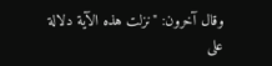وقال آخرون: "نزلت هذه الآية دلالة على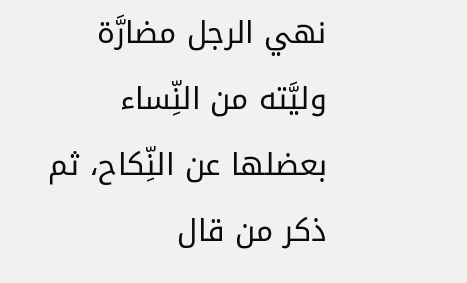نهي الرجل مضارَّة وليَّته من النِّساء بعضلها عن النِّكاح، ثم ذكر من قال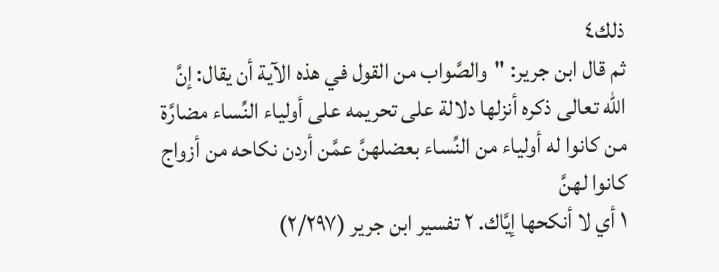ذلك٤
ثم قال ابن جرير: "والصَّواب من القول في هذه الآية أن يقال: إنَّ
الله تعالى ذكره أنزلها دلالة على تحريمه على أولياء النِّساء مضارَّة من كانوا له أولياء من النِّساء بعضلهنَّ عمَّن أردن نكاحه من أزواج كانوا لهنَّ
١ أي لا أنكحها إيَّاك. ٢ تفسير ابن جرير (٢/٢٩٧)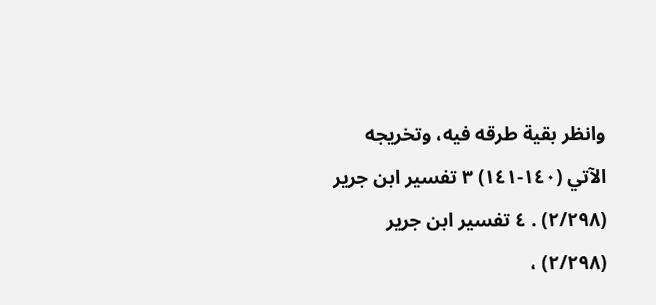وانظر بقية طرقه فيه، وتخريجه الآتي (١٤٠-١٤١) ٣ تفسير ابن جرير (٢/٢٩٨) . ٤ تفسير ابن جرير (٢/٢٩٨) ،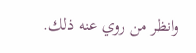وانظر من روي عنه ذلك.